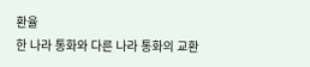환율
한 나라 통화와 다른 나라 통화의 교환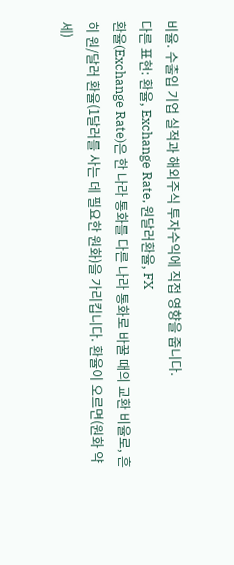비율. 수출입 기업 실적과 해외주식 투자수익에 직접 영향을 줍니다.
다른 표현: 환율, Exchange Rate, 원달러환율, FX
환율(Exchange Rate)은 한 나라 통화를 다른 나라 통화로 바꿀 때의 교환 비율로, 흔히 원/달러 환율(1달러를 사는 데 필요한 원화)을 가리킵니다. 환율이 오르면(원화 약세)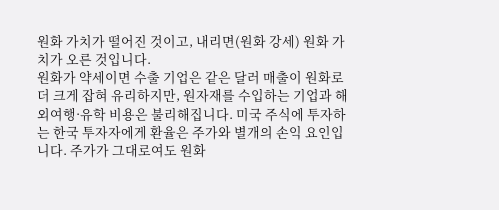원화 가치가 떨어진 것이고, 내리면(원화 강세) 원화 가치가 오른 것입니다.
원화가 약세이면 수출 기업은 같은 달러 매출이 원화로 더 크게 잡혀 유리하지만, 원자재를 수입하는 기업과 해외여행·유학 비용은 불리해집니다. 미국 주식에 투자하는 한국 투자자에게 환율은 주가와 별개의 손익 요인입니다. 주가가 그대로여도 원화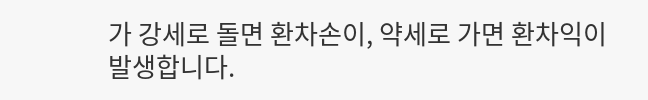가 강세로 돌면 환차손이, 약세로 가면 환차익이 발생합니다.